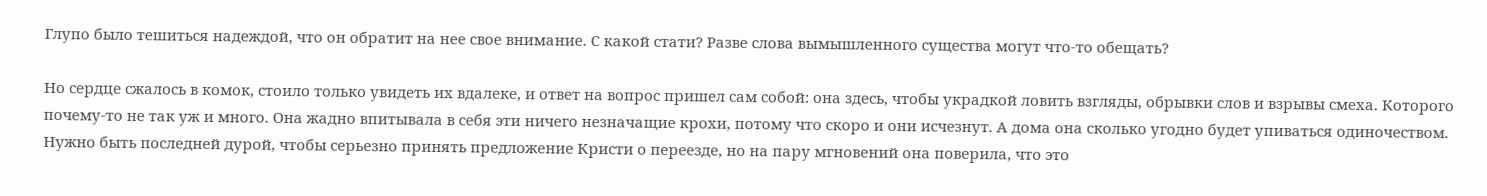Глупо было тешиться надеждой, что он обратит на нее свое внимание. С какой стати? Разве слова вымышленного существа могут что-то обещать?

Но сердце сжалось в комок, стоило только увидеть их вдалеке, и ответ на вопрос пришел сам собой: она здесь, чтобы украдкой ловить взгляды, обрывки слов и взрывы смеха. Которого почему-то не так уж и много. Она жадно впитывала в себя эти ничего незначащие крохи, потому что скоро и они исчезнут. А дома она сколько угодно будет упиваться одиночеством. Нужно быть последней дурой, чтобы серьезно принять предложение Кристи о переезде, но на пару мгновений она поверила, что это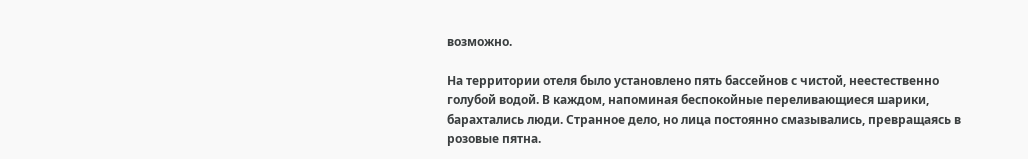возможно.

На территории отеля было установлено пять бассейнов с чистой, неестественно голубой водой. В каждом, напоминая беспокойные переливающиеся шарики, барахтались люди. Странное дело, но лица постоянно смазывались, превращаясь в розовые пятна.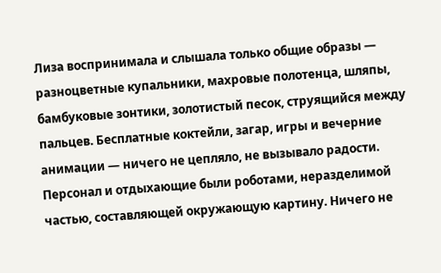Лиза воспринимала и слышала только общие образы — разноцветные купальники, махровые полотенца, шляпы, бамбуковые зонтики, золотистый песок, струящийся между пальцев. Бесплатные коктейли, загар, игры и вечерние анимации — ничего не цепляло, не вызывало радости. Персонал и отдыхающие были роботами, неразделимой частью, составляющей окружающую картину. Ничего не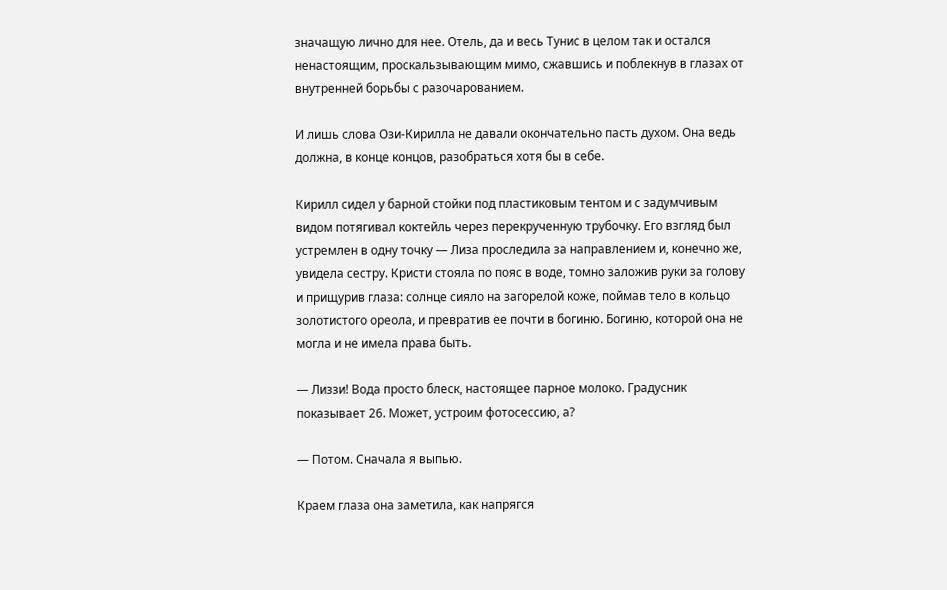значащую лично для нее. Отель, да и весь Тунис в целом так и остался ненастоящим, проскальзывающим мимо, сжавшись и поблекнув в глазах от внутренней борьбы с разочарованием.

И лишь слова Ози-Кирилла не давали окончательно пасть духом. Она ведь должна, в конце концов, разобраться хотя бы в себе.

Кирилл сидел у барной стойки под пластиковым тентом и с задумчивым видом потягивал коктейль через перекрученную трубочку. Его взгляд был устремлен в одну точку — Лиза проследила за направлением и, конечно же, увидела сестру. Кристи стояла по пояс в воде, томно заложив руки за голову и прищурив глаза: солнце сияло на загорелой коже, поймав тело в кольцо золотистого ореола, и превратив ее почти в богиню. Богиню, которой она не могла и не имела права быть.

— Лиззи! Вода просто блеск, настоящее парное молоко. Градусник показывает 26. Может, устроим фотосессию, а?

— Потом. Сначала я выпью.

Краем глаза она заметила, как напрягся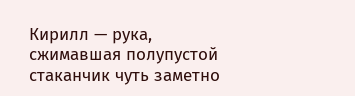Кирилл — рука, сжимавшая полупустой стаканчик чуть заметно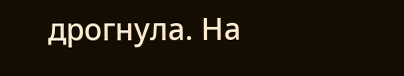дрогнула. На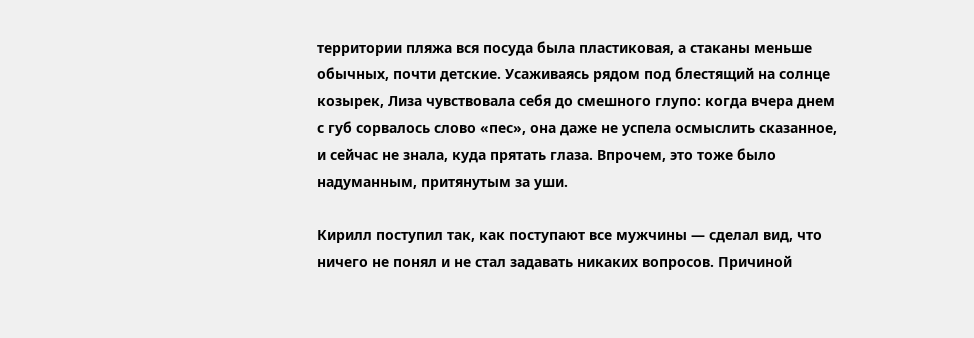территории пляжа вся посуда была пластиковая, а стаканы меньше обычных, почти детские. Усаживаясь рядом под блестящий на солнце козырек, Лиза чувствовала себя до смешного глупо: когда вчера днем с губ сорвалось слово «пес», она даже не успела осмыслить сказанное, и сейчас не знала, куда прятать глаза. Впрочем, это тоже было надуманным, притянутым за уши.

Кирилл поступил так, как поступают все мужчины — сделал вид, что ничего не понял и не стал задавать никаких вопросов. Причиной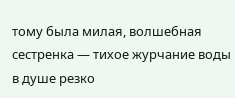тому была милая, волшебная сестренка — тихое журчание воды в душе резко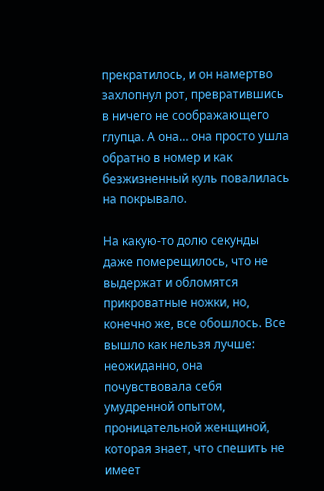прекратилось, и он намертво захлопнул рот, превратившись в ничего не соображающего глупца. А она… она просто ушла обратно в номер и как безжизненный куль повалилась на покрывало.

На какую-то долю секунды даже померещилось, что не выдержат и обломятся прикроватные ножки, но, конечно же, все обошлось. Все вышло как нельзя лучше: неожиданно, она почувствовала себя умудренной опытом, проницательной женщиной, которая знает, что спешить не имеет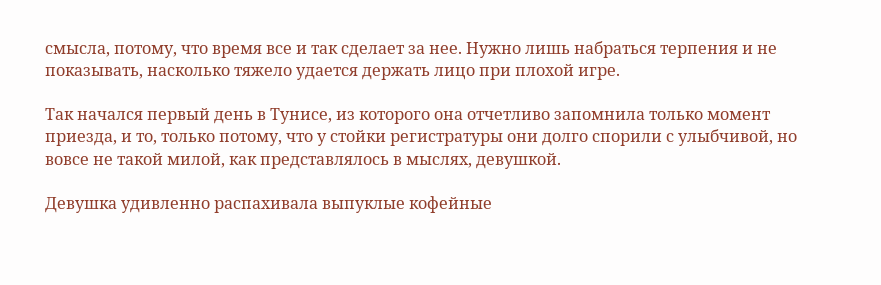смысла, потому, что время все и так сделает за нее. Нужно лишь набраться терпения и не показывать, насколько тяжело удается держать лицо при плохой игре.

Так начался первый день в Тунисе, из которого она отчетливо запомнила только момент приезда, и то, только потому, что у стойки регистратуры они долго спорили с улыбчивой, но вовсе не такой милой, как представлялось в мыслях, девушкой.

Девушка удивленно распахивала выпуклые кофейные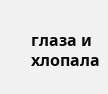глаза и хлопала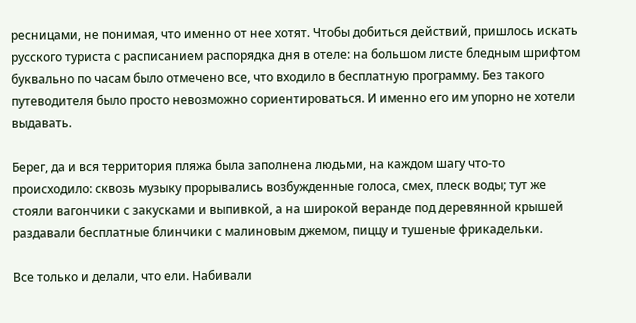ресницами, не понимая, что именно от нее хотят. Чтобы добиться действий, пришлось искать русского туриста с расписанием распорядка дня в отеле: на большом листе бледным шрифтом буквально по часам было отмечено все, что входило в бесплатную программу. Без такого путеводителя было просто невозможно сориентироваться. И именно его им упорно не хотели выдавать.

Берег, да и вся территория пляжа была заполнена людьми, на каждом шагу что-то происходило: сквозь музыку прорывались возбужденные голоса, смех, плеск воды; тут же стояли вагончики с закусками и выпивкой, а на широкой веранде под деревянной крышей раздавали бесплатные блинчики с малиновым джемом, пиццу и тушеные фрикадельки.

Все только и делали, что ели. Набивали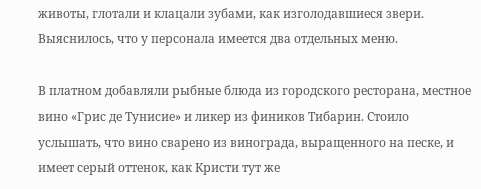животы, глотали и клацали зубами, как изголодавшиеся звери. Выяснилось, что у персонала имеется два отдельных меню.

В платном добавляли рыбные блюда из городского ресторана, местное вино «Грис де Тунисие» и ликер из фиников Тибарин. Стоило услышать, что вино сварено из винограда, выращенного на песке, и имеет серый оттенок, как Кристи тут же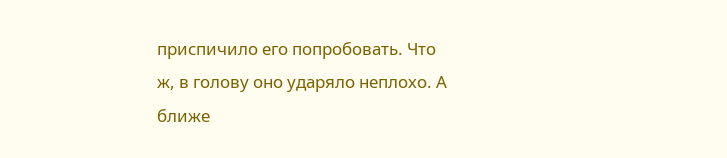приспичило его попробовать. Что ж, в голову оно ударяло неплохо. А ближе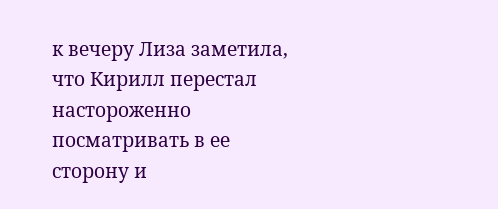к вечеру Лиза заметила, что Кирилл перестал настороженно посматривать в ее сторону и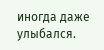иногда даже улыбался.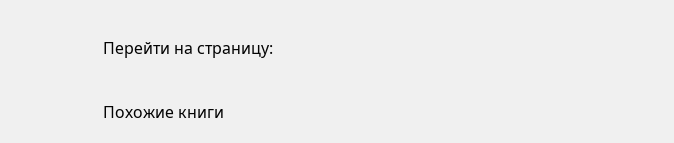Перейти на страницу:

Похожие книги